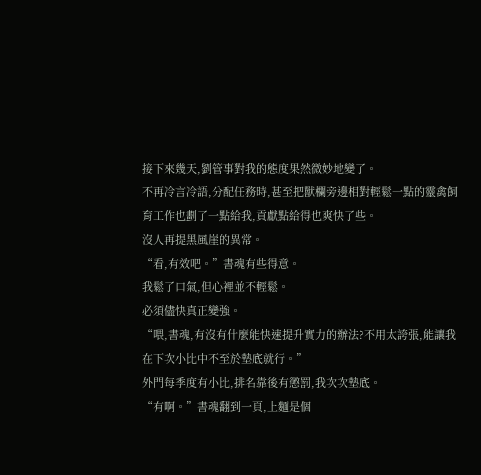接下來幾天,劉管事對我的態度果然微妙地變了。
不再冷言冷語,分配任務時,甚至把獸欄旁邊相對輕鬆一點的靈禽飼育工作也劃了一點給我,貢獻點給得也爽快了些。
沒人再提黑風崖的異常。
“看,有效吧。”書魂有些得意。
我鬆了口氣,但心裡並不輕鬆。
必須儘快真正變強。
“喂,書魂,有沒有什麼能快速提升實力的辦法?不用太誇張,能讓我在下次小比中不至於墊底就行。”
外門每季度有小比,排名靠後有懲罰,我次次墊底。
“有啊。”書魂翻到一頁,上麵是個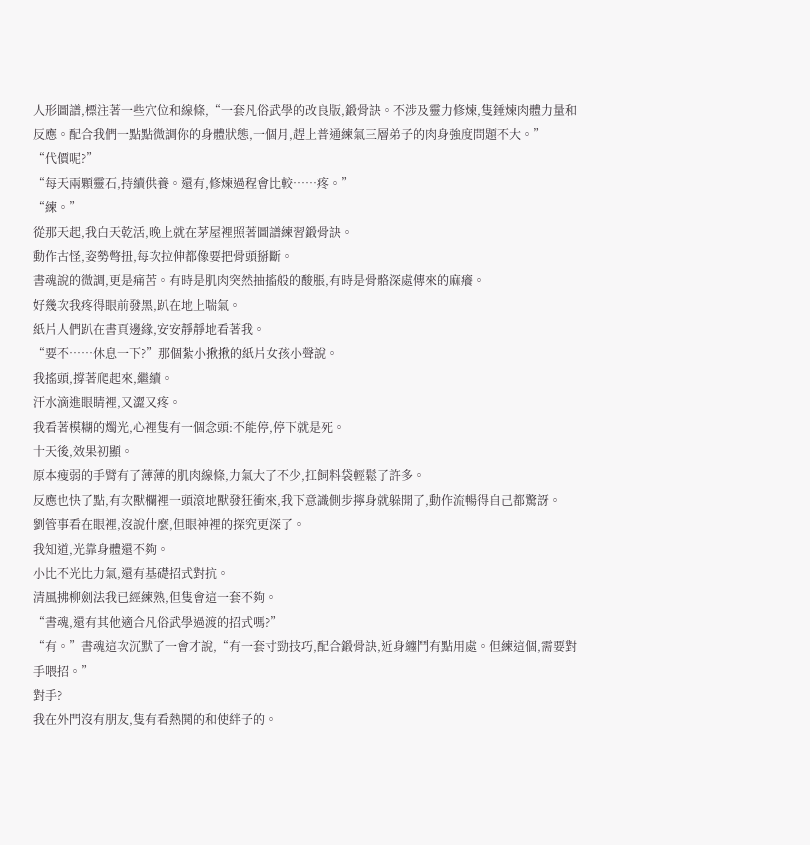人形圖譜,標注著一些穴位和線條,“一套凡俗武學的改良版,鍛骨訣。不涉及靈力修煉,隻錘煉肉體力量和反應。配合我們一點點微調你的身體狀態,一個月,趕上普通練氣三層弟子的肉身強度問題不大。”
“代價呢?”
“每天兩顆靈石,持續供養。還有,修煉過程會比較……疼。”
“練。”
從那天起,我白天乾活,晚上就在茅屋裡照著圖譜練習鍛骨訣。
動作古怪,姿勢彆扭,每次拉伸都像要把骨頭掰斷。
書魂說的微調,更是痛苦。有時是肌肉突然抽搐般的酸脹,有時是骨骼深處傳來的麻癢。
好幾次我疼得眼前發黑,趴在地上喘氣。
紙片人們趴在書頁邊緣,安安靜靜地看著我。
“要不……休息一下?”那個紮小揪揪的紙片女孩小聲說。
我搖頭,撐著爬起來,繼續。
汗水滴進眼睛裡,又澀又疼。
我看著模糊的燭光,心裡隻有一個念頭:不能停,停下就是死。
十天後,效果初顯。
原本瘦弱的手臂有了薄薄的肌肉線條,力氣大了不少,扛飼料袋輕鬆了許多。
反應也快了點,有次獸欄裡一頭滾地獸發狂衝來,我下意識側步擰身就躲開了,動作流暢得自己都驚訝。
劉管事看在眼裡,沒說什麼,但眼神裡的探究更深了。
我知道,光靠身體還不夠。
小比不光比力氣,還有基礎招式對抗。
清風拂柳劍法我已經練熟,但隻會這一套不夠。
“書魂,還有其他適合凡俗武學過渡的招式嗎?”
“有。”書魂這次沉默了一會才說,“有一套寸勁技巧,配合鍛骨訣,近身纏鬥有點用處。但練這個,需要對手喂招。”
對手?
我在外門沒有朋友,隻有看熱鬨的和使絆子的。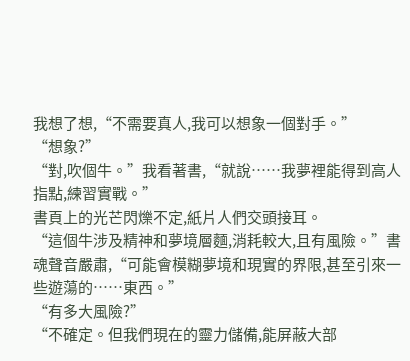我想了想,“不需要真人,我可以想象一個對手。”
“想象?”
“對,吹個牛。”我看著書,“就說……我夢裡能得到高人指點,練習實戰。”
書頁上的光芒閃爍不定,紙片人們交頭接耳。
“這個牛涉及精神和夢境層麵,消耗較大,且有風險。”書魂聲音嚴肅,“可能會模糊夢境和現實的界限,甚至引來一些遊蕩的……東西。”
“有多大風險?”
“不確定。但我們現在的靈力儲備,能屏蔽大部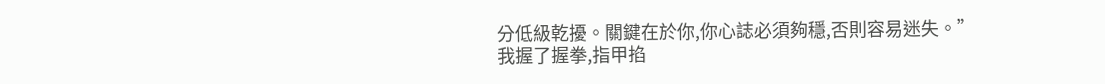分低級乾擾。關鍵在於你,你心誌必須夠穩,否則容易迷失。”
我握了握拳,指甲掐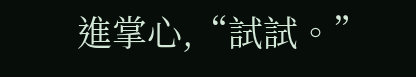進掌心,“試試。”